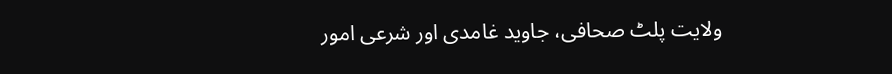ولایت پلٹ صحافی، جاوید غامدی اور شرعی امور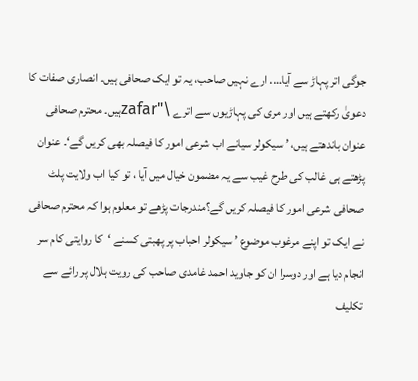جوگی اتر پہاڑ سے آیا…. ارے نہیں صاحب، یہ تو ایک صحافی ہیں۔ انصاری صفات کا دعویٰ رکھتے ہیں اور مری کی پہاڑیوں سے اترے \"zafarہیں۔ محترم صحافی عنوان باندھتے ہیں، ’ سیکولر سیانے اب شرعی امور کا فیصلہ بھی کریں گے‘۔ عنوان پڑھتے ہی غالب کی طرح غیب سے یہ مضمون خیال میں آیا ، تو کیا اب ولایت پلٹ صحافی شرعی امور کا فیصلہ کریں گے؟مندرجات پڑھے تو معلوم ہوا کہ محترم صحافی نے ایک تو اپنے مرغوب موضوع ’ سیکولر احباب پر پھبتی کسنے ‘کا روایتی کام سر انجام دیا ہے اور دوسرا ان کو جاوید احمد غامدی صاحب کی رویت ہلال پر رائے سے تکلیف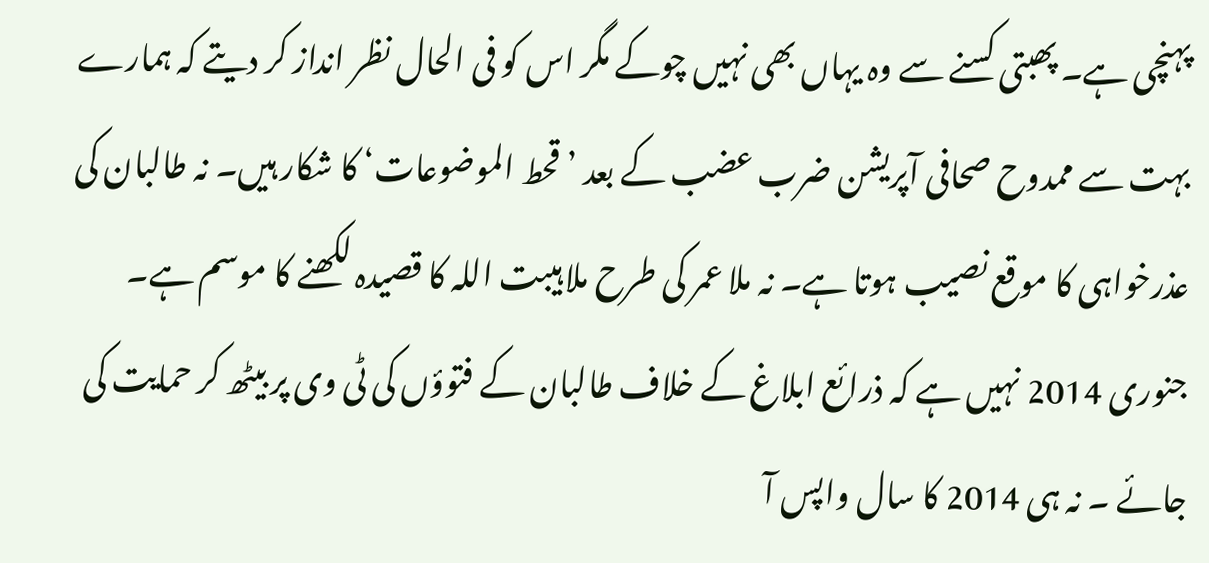پہنچی ہے۔ پھبتی کسنے سے وہ یہاں بھی نہیں چوکے مگر اس کو فی الحال نظر انداز کر دیتے کہ ہمارے بہت سے ممدوح صحافی آپریشن ضرب عضب کے بعد ’ قحط الموضوعات‘ کا شکار ہیں۔ نہ طالبان کی عذرخواہی کا موقع نصیب ہوتا ہے۔ نہ ملا عمر کی طرح ملا ہیبت اللہ کا قصیدہ لکھنے کا موسم ہے۔ جنوری 2014 نہیں ہے کہ ذرائع ابلاغ کے خلاف طالبان کے فتوؤں کی ٹی وی پر بیٹھ کر حمایت کی جائے ۔ نہ ہی 2014 کا سال واپس آ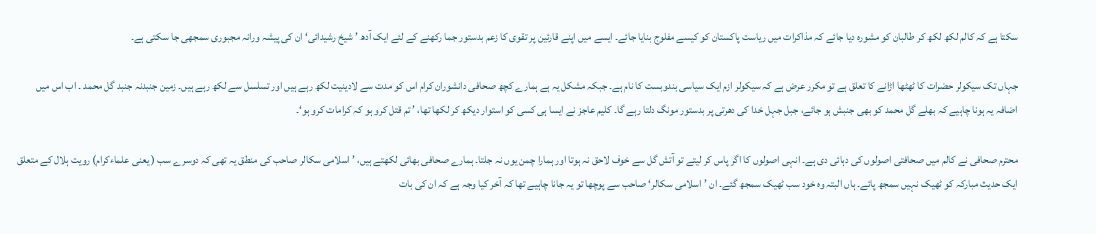سکتا ہے کہ کالم لکھ لکھ کر طالبان کو مشورہ دیا جائے کہ مذاکرات میں ریاست پاکستان کو کیسے مفلوج بنایا جائے۔ ایسے میں اپنے قارئین پر تقوی کا زعم بدستور جما رکھنے کے لئے ایک آدھ ’ شیخ رشیدائی‘ ان کی پیشہ ورانہ مجبوری سمجھی جا سکتی ہے۔

جہاں تک سیکولر حضرات کا ٹھٹھا اڑانے کا تعلق ہے تو مکرر عرض ہے کہ سیکولر ازم ایک سیاسی بندوبست کا نام ہے۔ جبکہ مشکل یہ ہے ہمارے کچھ صحافی دانشوران کرام اس کو مدت سے لادینیت لکھ رہے ہیں اور تسلسل سے لکھ رہے ہیں۔ زمین جنبدنہ جنبد گل محمد ۔ اب اس میں اضافہ یہ ہونا چاہیے کہ بھلے گل محمد کو بھی جنبش ہو جائے، جبل جہل خدا کی دھرتی پر بدستور مونگ دلتا رہے گا۔ کلیم عاجز نے ایسا ہی کسی کو استوار دیکھ کر لکھا تھا، ’ تم قتل کرو ہو کہ کرامات کرو ہو‘۔

محترم صحافی نے کالم میں صحافتی اصولوں کی دہائی دی ہے۔ انہی اصولوں کا اگر پاس کر لیتے تو آتش گل سے خوف لاحق نہ ہوتا اور ہمارا چمن یوں نہ جلتا۔ ہمارے صحافی بھائی لکھتے ہیں، ’ اسلامی سکالر صاحب کی منطق یہ تھی کہ دوسرے سب ( یعنی علماءکرام) رویت ہلال کے متعلق ایک حدیث مبارکہ کو ٹھیک نہیں سمجھ پائے۔ ہاں البتہ وہ خود سب ٹھیک سمجھ گئے۔ ان ’اسلامی سکالر‘ صاحب سے پوچھا تو یہ جانا چاہیے تھا کہ آخر کیا وجہ ہے کہ ان کی بات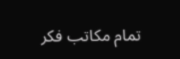تمام مکاتب فکر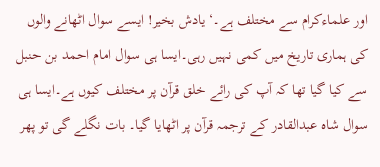اور علماءکرام سے مختلف ہے۔‘ یادش بخیر! ایسے سوال اٹھانے والوں کی ہماری تاریخ میں کمی نہیں رہی۔ایسا ہی سوال امام احمد بن حنبل سے کیا گیا تھا کہ آپ کی رائے خلق قرآن پر مختلف کیوں ہے۔ایسا ہی سوال شاہ عبدالقادر کے ترجمہ قرآن پر اٹھایا گیا۔ بات نگلے گی تو پھر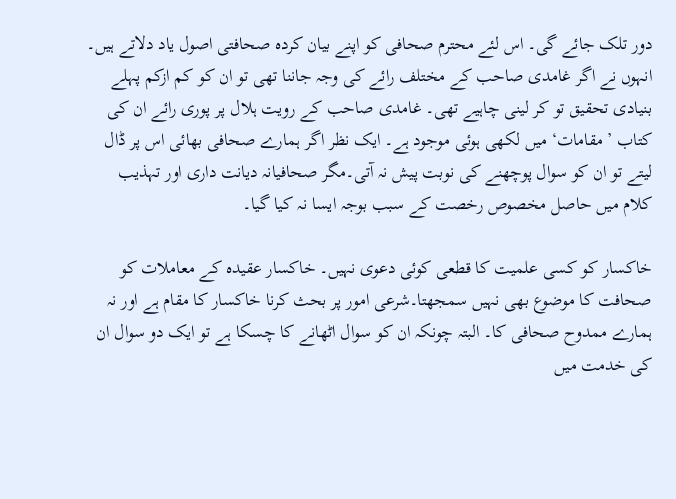دور تلک جائے گی۔ اس لئے محترم صحافی کو اپنے بیان کردہ صحافتی اصول یاد دلاتے ہیں۔ انہوں نے اگر غامدی صاحب کے مختلف رائے کی وجہ جاننا تھی تو ان کو کم ازکم پہلے بنیادی تحقیق تو کر لینی چاہیے تھی۔ غامدی صاحب کے رویت ہلال پر پوری رائے ان کی کتاب ’ مقامات‘ میں لکھی ہوئی موجود ہے۔ ایک نظر اگر ہمارے صحافی بھائی اس پر ڈال لیتے تو ان کو سوال پوچھنے کی نوبت پیش نہ آتی۔مگر صحافیانہ دیانت داری اور تہذیب کلام میں حاصل مخصوص رخصت کے سبب بوجہ ایسا نہ کیا گیا۔

خاکسار کو کسی علمیت کا قطعی کوئی دعوی نہیں۔ خاکسار عقیدہ کے معاملات کو صحافت کا موضوع بھی نہیں سمجھتا۔شرعی امور پر بحث کرنا خاکسار کا مقام ہے اور نہ ہمارے ممدوح صحافی کا۔ البتہ چونکہ ان کو سوال اٹھانے کا چسکا ہے تو ایک دو سوال ان کی خدمت میں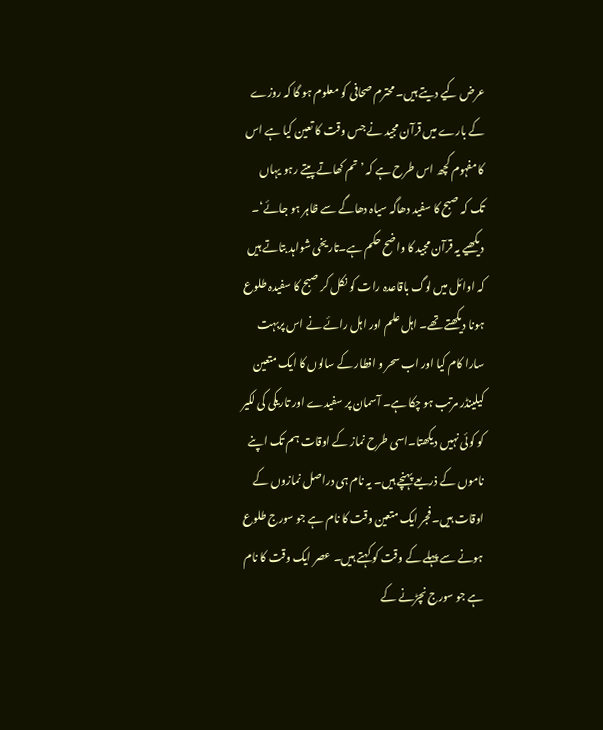عرض کیے دیتے ہیں۔ محترم صحافی کو معلوم ہو گا کہ روزے کے بارے میں قرآن مجید نے جس وقت کا تعین کیا ہے اس کا مفہوم کچھ اس طرح ہے کہ ’ تم کھاتے پیتے رہو یہاں تک کہ صبح کا سفید دھاگہ سیاہ دھاگے سے ظاہر ہو جائے‘۔ دیکھیے یہ قرآن مجید کا واضح حکم ہے۔تاریخی شواہد بتاتے ہیں کہ اوائل میں لوگ باقاعدہ رات کو نکل کر صبح کا سفیدہ طلوع ہونا دیکھتے تھے۔ اہل علم اور اہل رائے نے اس پربہت سارا کام کیا اور اب سحر و افطار کے سالوں کا ایک متعین کیلینڈر مرتب ہو چکا ہے۔ آسمان پر سفیدے اور تاریکی کی لکیر کو کوئی نہیں دیکھتا۔اسی طرح نماز کے اوقات ہم تک اپنے ناموں کے ذریعے پہنچے ہیں۔ یہ نام ہی دراصل نمازوں کے اوقات ہیں۔فجر ایک متعین وقت کا نام ہے جو سورج طلوع ہونے سے پہلے کے وقت کو کہتے ہیں۔ عصر ایک وقت کا نام ہے جو سورج نچڑنے کے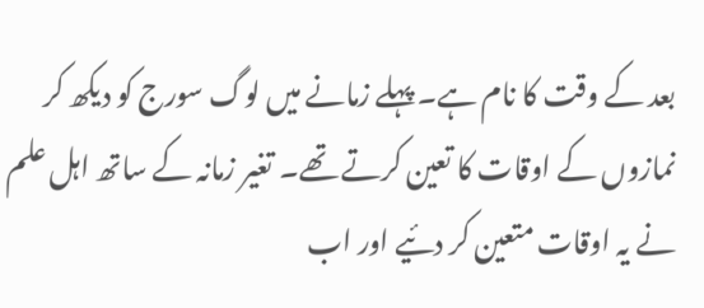بعد کے وقت کا نام ہے۔ پہلے زمانے میں لوگ سورج کو دیکھ کر نمازوں کے اوقات کا تعین کرتے تھے۔ تغیر زمانہ کے ساتھ اہل علم نے یہ اوقات متعین کر دئیے اور اب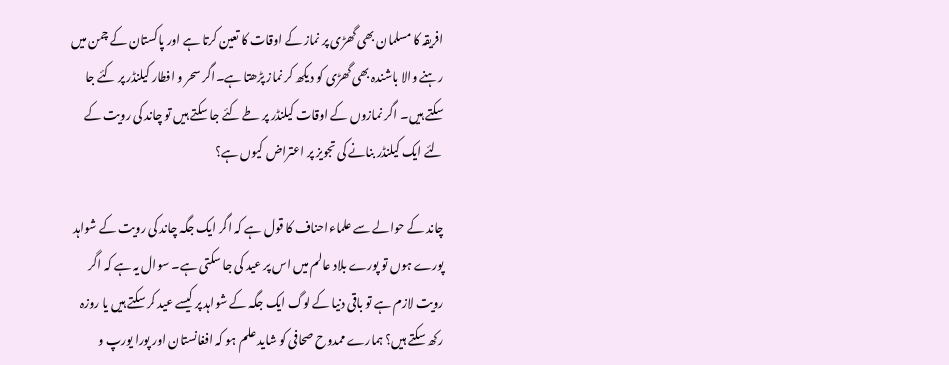افریقہ کا مسلمان بھی گھڑی پر نماز کے اوقات کا تعین کرتا ہے اور پاکستان کے چمن میں رہنے والا باشندہ بھی گھڑی کو دیکھ کر نماز پڑھتا ہے۔اگر سحر و افطار کیلنڈر پر کئے جا سکتے ہیں۔ اگر نمازوں کے اوقات کیلنڈر پر طے کئے جا سکتے ہیں تو چاند کی رویت کے لئے ایک کیلنڈر بنانے کی تجویز پر اعتراض کیوں ہے؟

چاند کے حوالے سے علماءاحناف کا قول ہے کہ اگر ایک جگہ چاند کی رویت کے شواہد پورے ہوں تو پورے بلاد عالم میں اس پر عید کی جا سکتی ہے۔ سوال یہ ہے کہ اگر رویت لازم ہے تو باقی دنیا کے لوگ ایک جگہ کے شواہد پر کیسے عید کر سکتے ہیں یا روزہ رکھ سکتے ہیں؟ ہمارے ممدوح صحافی کو شاید علم ہو کہ افغانستان اور پورا یورپ و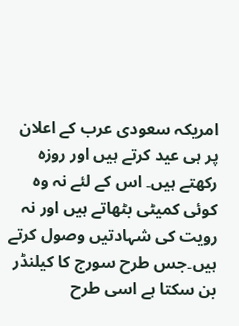امریکہ سعودی عرب کے اعلان پر ہی عید کرتے ہیں اور روزہ رکھتے ہیں۔ اس کے لئے نہ وہ کوئی کمیٹی بٹھاتے ہیں اور نہ رویت کی شہادتیں وصول کرتے ہیں۔جس طرح سورج کا کیلنڈر بن سکتا ہے اسی طرح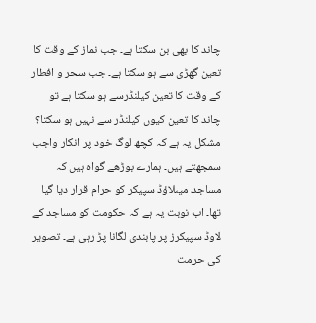چاند کا بھی بن سکتا ہے۔ جب نماز کے وقت کا تعین گھڑی سے ہو سکتا ہے۔ جب سحر و افطار کے وقت کا تعین کیلنڈرسے ہو سکتا ہے تو چاند کا تعین کیوں کیلنڈر سے نہیں ہو سکتا؟ مشکل یہ ہے کہ کچھ لوگ خود پر انکار واجب سمجھتے ہیں۔ ہمارے بوڑھے گواہ ہیں کہ مساجد میںلاؤڈ سپیکر کو حرام قرار دیا گیا تھا۔ اب نوبت یہ ہے کہ حکومت کو مساجد کے لاوڈ سپیکرز پر پابندی لگانا پڑ رہی ہے۔ تصویر کی حرمت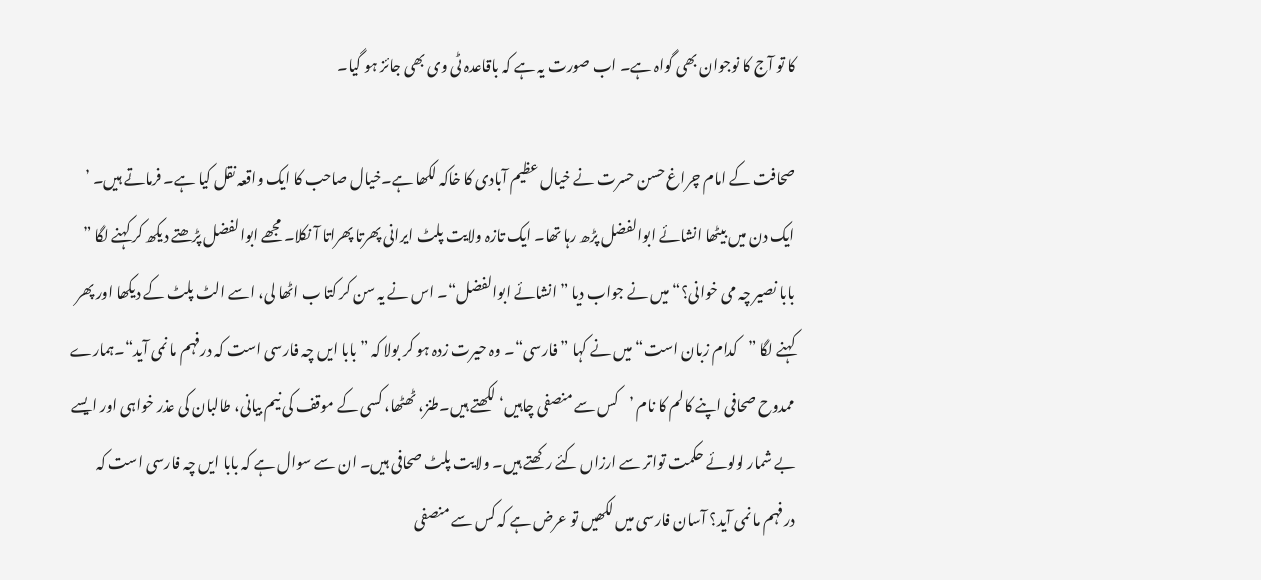کا تو آج کا نوجوان بھی گواہ ہے۔ اب صورت یہ ہے کہ باقاعدہ ٹی وی بھی جائز ہو گیا۔

صحافت کے امام چراغ حسن حسرت نے خیال عظیم آبادی کا خاکہ لکھا ہے۔خیال صاحب کا ایک واقعہ نقل کیا ہے۔ فرماتے ہیں۔ ’ ایک دن میں بیٹھا انشائے ابوالفضل پڑھ رہا تھا۔ ایک تازہ ولایت پلٹ ایرانی پھرتا پھراتا آ نکلا۔ مجھے ابوالفضل پڑھتے دیکھ کر کہنے لگا ” بابا نصیر چہ می خوانی؟“ میں نے جواب دیا ” انشائے ابوالفضل“۔ اس نے یہ سن کر کتا ب اٹھا لی، اسے الٹ پلٹ کے دیکھا اور پھر کہنے لگا ”کدام زبان است“ میں نے کہا ”فارسی“۔ وہ حیرت زدہ ہو کر بولا کہ ” بابا ایں چہ فارسی است کہ درفہم ما نمی آید“۔ہمارے ممدوح صحافی اپنے کالم کا نام ’کس سے منصفی چاہیں‘ لکھتے ہیں۔طنز، ٹھٹھا، کسی کے موقف کی نیم بیانی، طالبان کی عذر خواہی اور ایسے بے شمار لولوئے حکمت تواتر سے ارزاں کئے رکھتے ہیں۔ ولایت پلٹ صحافی ہیں۔ ان سے سوال ہے کہ بابا ایں چہ فارسی است کہ درفہم ما نمی آید؟ آسان فارسی میں لکھیں تو عرض ہے کہ کس سے منصفی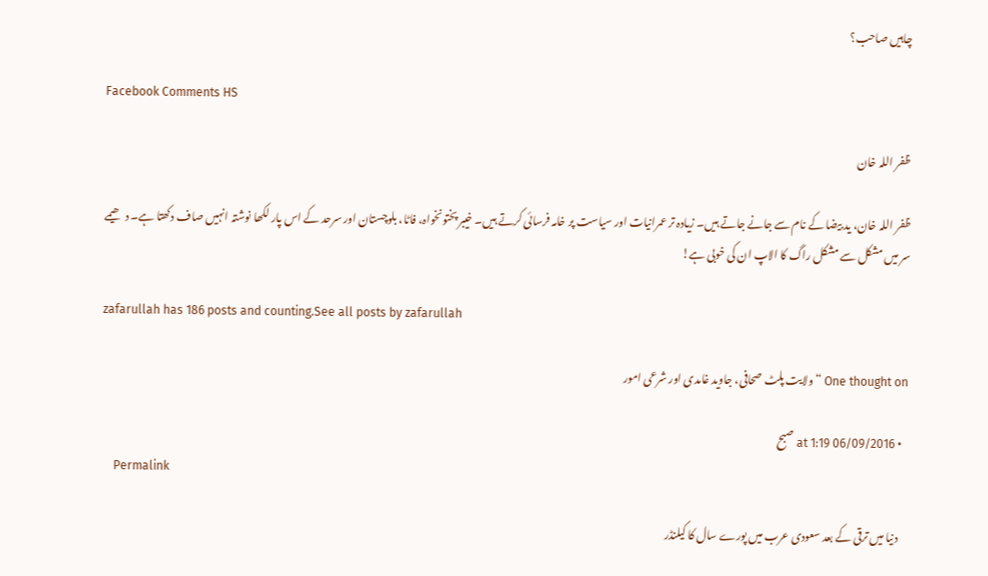چاہیں صاحب؟

Facebook Comments HS

ظفر اللہ خان

ظفر اللہ خان، ید بیضا کے نام سے جانے جاتے ہیں۔ زیادہ تر عمرانیات اور سیاست پر خامہ فرسائی کرتے ہیں۔ خیبر پختونخواہ، فاٹا، بلوچستان اور سرحد کے اس پار لکھا نوشتہ انہیں صاف دکھتا ہے۔ دھیمے سر میں مشکل سے مشکل راگ کا الاپ ان کی خوبی ہے!

zafarullah has 186 posts and counting.See all posts by zafarullah

One thought on “ولایت پلٹ صحافی، جاوید غامدی اور شرعی امور

  • 06/09/2016 at 1:19 صبح
    Permalink

    دنیا میں ترقی کے بعد سعودی عرب میں پورے سال کا کیلنڈر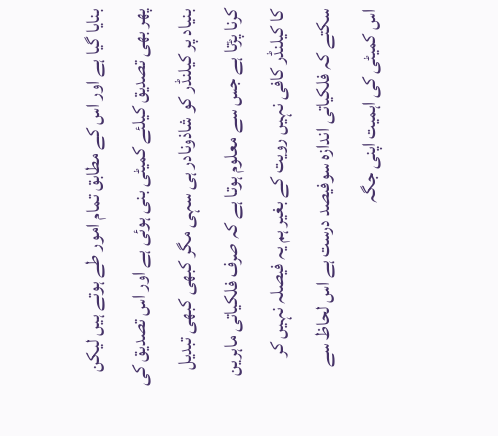بنایا گیا ہے اور اس کے مطابق تمام امور طے ہوتے ہیں لیکن پھر بھی تصدیق کیلئے کمیٹی بنی ہوئی ہے اور اس تصدیق کی بنیاد پر کیلنڈر کو شاذونادر ہی سہی مگر کبھی کبھی تبدیل کرنا پڑتا ہے جس سے معلوم ہوتا ہے کہ صرف فلکیاتی ماہرین کا کیلنڈر کافی نہیں رویت کے بغیر ہم یہ فیصلہ نہیں کر سکتے کہ فلکیاتی اندازہ سوفیصد درست ہے اس لحاظ سے اس کمیٹی کی اہمیت اپنی جگہ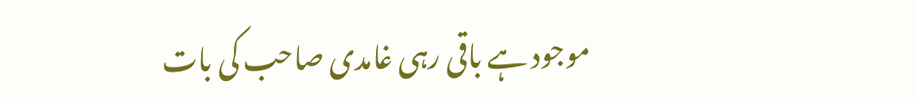موجود ہے باقی رہی غامدی صاحب کی بات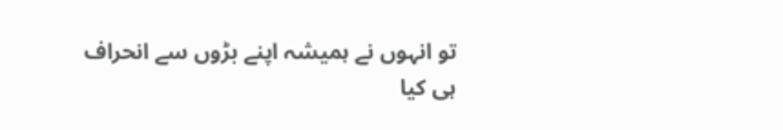تو انہوں نے ہمیشہ اپنے بڑوں سے انحراف ہی کیا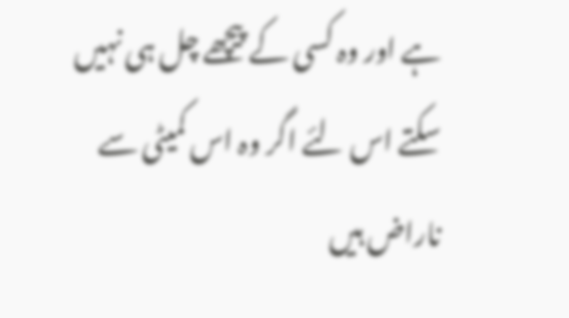ہے اور وہ کسی کے پیچھے چل ہی نہیں سکتے اس لئے اگر وہ اس کمیٹی سے ناراض ہیں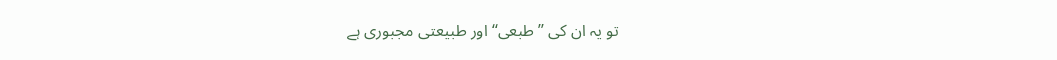تو یہ ان کی ’’طبعی‘‘ اور طبیعتی مجبوری ہے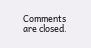Comments are closed.